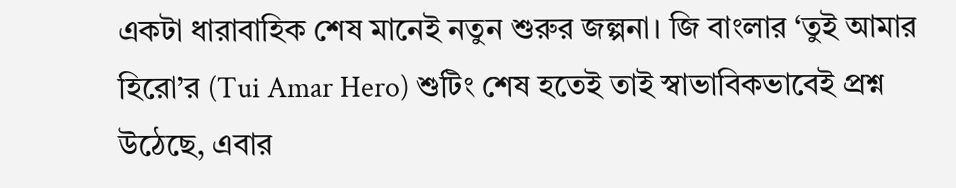একটা ধারাবাহিক শেষ মানেই নতুন শুরুর জল্পনা। জি বাংলার ‘তুই আমার হিরো’র (Tui Amar Hero) শুটিং শেষ হতেই তাই স্বাভাবিকভাবেই প্রশ্ন উঠেছে, এবার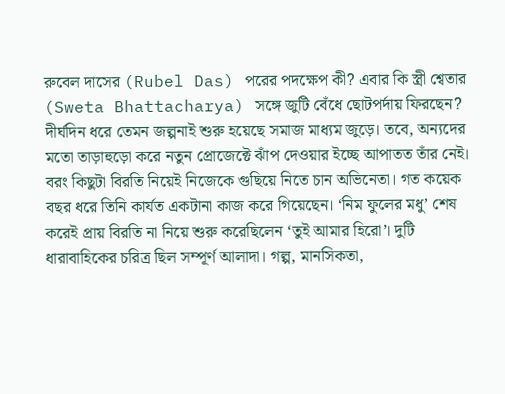রুবেল দাসের (Rubel Das) পরের পদক্ষেপ কী? এবার কি স্ত্রী শ্বেতার (Sweta Bhattacharya) সঙ্গে জুটি বেঁধে ছোটপর্দায় ফিরছেন? দীর্ঘদিন ধরে তেমন জল্পনাই শুরু হয়েছে সমাজ মাধ্যম জুড়ে। তবে, অন্যদের মতো তাড়াহুড়ো করে নতুন প্রোজেক্টে ঝাঁপ দেওয়ার ইচ্ছে আপাতত তাঁর নেই।
বরং কিছুটা বিরতি নিয়েই নিজেকে গুছিয়ে নিতে চান অভিনেতা। গত কয়েক বছর ধরে তিনি কার্যত একটানা কাজ করে গিয়েছেন। ‘নিম ফুলের মধু’ শেষ করেই প্রায় বিরতি না নিয়ে শুরু করেছিলেন ‘তুই আমার হিরো’। দুটি ধারাবাহিকের চরিত্র ছিল সম্পূর্ণ আলাদা। গল্প, মানসিকতা,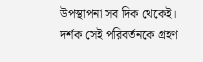উপস্থাপনা সব দিক থেকেই। দর্শক সেই পরিবর্তনকে গ্রহণ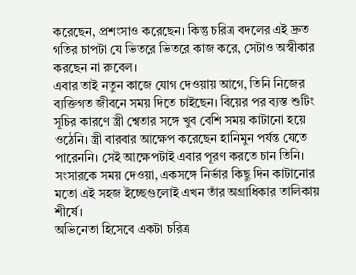করেছেন, প্রশংসাও করেছেন। কিন্তু চরিত্র বদলের এই দ্রুত গতির চাপটা যে ভিতরে ভিতরে কাজ করে, সেটাও অস্বীকার করছেন না রুবেল।
এবার তাই নতুন কাজে যোগ দেওয়ায় আগে, তিনি নিজের ব্যক্তিগত জীবনে সময় দিতে চাইছেন। বিয়ের পর ব্যস্ত শুটিং সূচির কারণে স্ত্রী শ্বেতার সঙ্গে খুব বেশি সময় কাটানো হয়ে ওঠেনি। স্ত্রী বারবার আক্ষেপ করেছেন হানিমুন পর্যন্ত যেতে পারেননি। সেই আক্ষেপটাই এবার পূরণ করতে চান তিনি। সংসারকে সময় দেওয়া, একসঙ্গে নির্ভার কিছু দিন কাটানোর মতো এই সহজ ইচ্ছেগুলোই এখন তাঁর অগ্রাধিকার তালিকায় শীর্ষে।
অভিনেতা হিসেবে একটা চরিত্র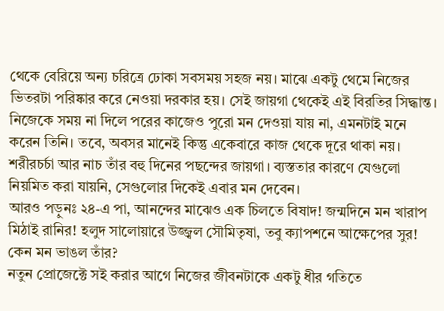থেকে বেরিয়ে অন্য চরিত্রে ঢোকা সবসময় সহজ নয়। মাঝে একটু থেমে নিজের ভিতরটা পরিষ্কার করে নেওয়া দরকার হয়। সেই জায়গা থেকেই এই বিরতির সিদ্ধান্ত। নিজেকে সময় না দিলে পরের কাজেও পুরো মন দেওয়া যায় না, এমনটাই মনে করেন তিনি। তবে, অবসর মানেই কিন্তু একেবারে কাজ থেকে দূরে থাকা নয়। শরীরচর্চা আর নাচ তাঁর বহু দিনের পছন্দের জায়গা। ব্যস্ততার কারণে যেগুলো নিয়মিত করা যায়নি, সেগুলোর দিকেই এবার মন দেবেন।
আরও পড়ুনঃ ২৪-এ পা, আনন্দের মাঝেও এক চিলতে বিষাদ! জন্মদিনে মন খারাপ মিঠাই রানির! হলুদ সালোয়ারে উজ্জ্বল সৌমিতৃষা, তবু ক্যাপশনে আক্ষেপের সুর! কেন মন ভাঙল তাঁর?
নতুন প্রোজেক্টে সই করার আগে নিজের জীবনটাকে একটু ধীর গতিতে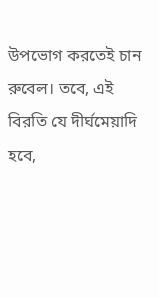উপভোগ করতেই চান রুবেল। তবে, এই বিরতি যে দীর্ঘমেয়াদি হবে,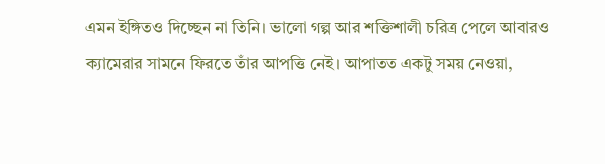এমন ইঙ্গিতও দিচ্ছেন না তিনি। ভালো গল্প আর শক্তিশালী চরিত্র পেলে আবারও ক্যামেরার সামনে ফিরতে তাঁর আপত্তি নেই। আপাতত একটু সময় নেওয়া,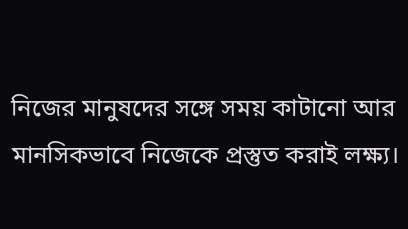নিজের মানুষদের সঙ্গে সময় কাটানো আর মানসিকভাবে নিজেকে প্রস্তুত করাই লক্ষ্য।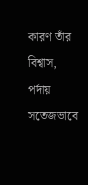কারণ তাঁর বিশ্বাস, পর্দায় সতেজভাবে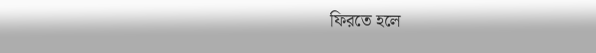ফিরতে হলে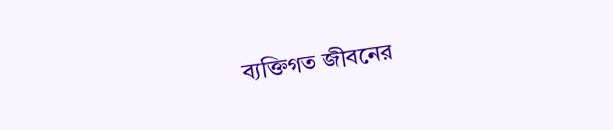ব্যক্তিগত জীবনের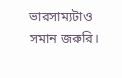ভারসাম্যটাও সমান জরুরি।